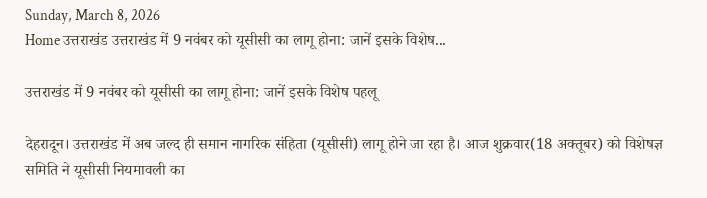Sunday, March 8, 2026
Home उत्तराखंड उत्तराखंड में 9 नवंबर को यूसीसी का लागू होना: जानें इसके विशेष...

उत्तराखंड में 9 नवंबर को यूसीसी का लागू होना: जानें इसके विशेष पहलू

देहरादून। उत्तराखंड में अब जल्द ही समान नागरिक संहिता (यूसीसी) लागू होने जा रहा है। आज शुक्रवार(18 अक्तूबर) को विशेषज्ञ समिति ने यूसीसी नियमावली का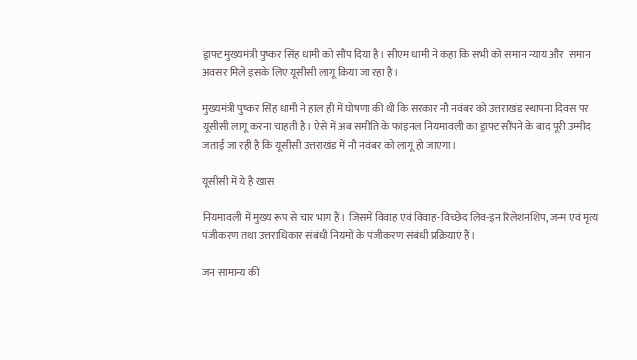ड्राफ्ट मुख्यमंत्री पुष्कर सिंह धामी को सौंप दिया है। सीएम धामी ने कहा कि सभी को समान न्याय और  समान अवसर मिले इसके लिए यूसीसी लागू किया जा रहा है।

मुख्यमंत्री पुष्कर सिंह धामी ने हाल ही में घोषणा की थी कि सरकार नौ नवंबर को उत्तराखंड स्थापना दिवस पर यूसीसी लागू करना चाहती है। ऐसे में अब समीति के फाइनल नियमावली का ड्राफ्ट सौंपने के बाद पूरी उम्मीद जताई जा रही है कि यूसीसी उत्तराखंड में नौ नवंबर को लागू हो जाएगा।

यूसीसी में ये है खास

नियमावली में मुख्य रूप से चार भाग हैं। जिसमें विवाह एवं विवाह-विच्छेद लिव-इन रिलेशनशिप, जन्म एवं मृत्य पंजीकरण तथा उत्तराधिकार संबंधी नियमों के पंजीकरण संबंधी प्रक्रियाएं हैं।

जन सामान्य की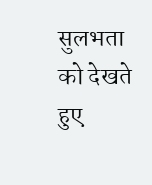सुलभता को देखते हुए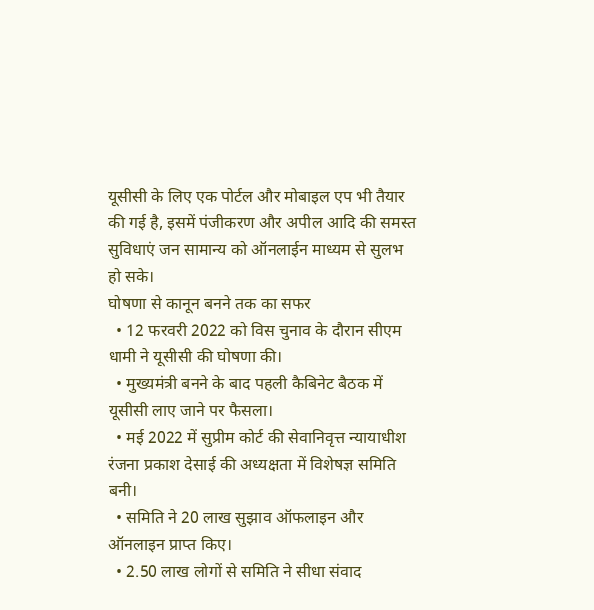यूसीसी के लिए एक पोर्टल और मोबाइल एप भी तैयार की गई है, इसमें पंजीकरण और अपील आदि की समस्त सुविधाएं जन सामान्य को ऑनलाईन माध्यम से सुलभ हो सके।
घोषणा से कानून बनने तक का सफर
  • 12 फरवरी 2022 को विस चुनाव के दौरान सीएम धामी ने यूसीसी की घोषणा की।
  • मुख्यमंत्री बनने के बाद पहली कैबिनेट बैठक में यूसीसी लाए जाने पर फैसला।
  • मई 2022 में सुप्रीम कोर्ट की सेवानिवृत्त न्यायाधीश रंजना प्रकाश देसाई की अध्यक्षता में विशेषज्ञ समिति बनी।
  • समिति ने 20 लाख सुझाव ऑफलाइन और ऑनलाइन प्राप्त किए।
  • 2.50 लाख लोगों से समिति ने सीधा संवाद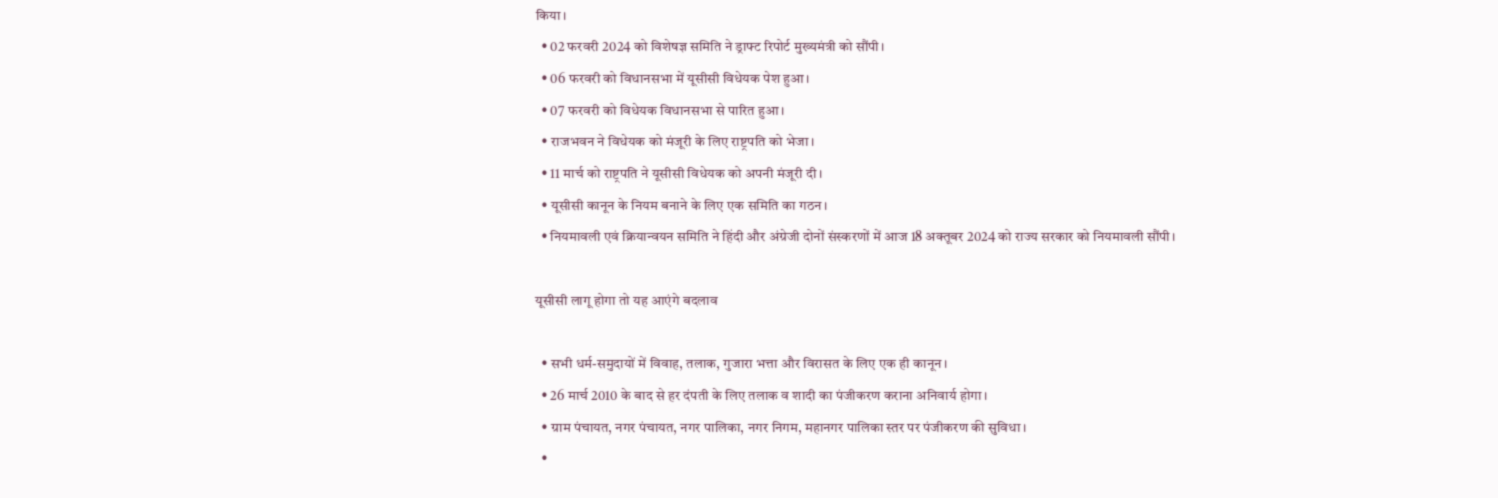किया।
  • 02 फरवरी 2024 को विशेषज्ञ समिति ने ड्राफ्ट रिपोर्ट मुख्यमंत्री को सौंपी।
  • 06 फरवरी को विधानसभा में यूसीसी विधेयक पेश हुआ।
  • 07 फरवरी को विधेयक विधानसभा से पारित हुआ।
  • राजभवन ने विधेयक को मंजूरी के लिए राष्ट्रपति को भेजा।
  • 11 मार्च को राष्ट्रपति ने यूसीसी विधेयक को अपनी मंजूरी दी।
  • यूसीसी कानून के नियम बनाने के लिए एक समिति का गठन।
  • नियमावली एवं क्रियान्वयन समिति ने हिंदी और अंग्रेजी दोनों संस्करणों में आज 18 अक्तूबर 2024 को राज्य सरकार को नियमावली सौंपी।

यूसीसी लागू होगा तो यह आएंगे बदलाव

  • सभी धर्म-समुदायों में विवाह, तलाक, गुजारा भत्ता और विरासत के लिए एक ही कानून।
  • 26 मार्च 2010 के बाद से हर दंपती के लिए तलाक व शादी का पंजीकरण कराना अनिवार्य होगा।
  • ग्राम पंचायत, नगर पंचायत, नगर पालिका, नगर निगम, महानगर पालिका स्तर पर पंजीकरण की सुविधा।
  •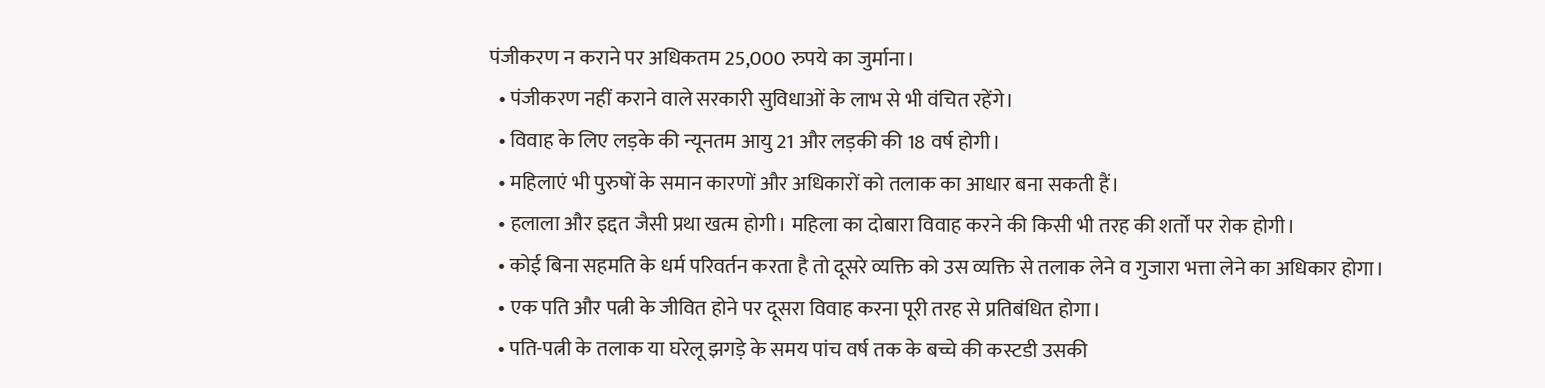पंजीकरण न कराने पर अधिकतम 25,000 रुपये का जुर्माना।
  • पंजीकरण नहीं कराने वाले सरकारी सुविधाओं के लाभ से भी वंचित रहेंगे।
  • विवाह के लिए लड़के की न्यूनतम आयु 21 और लड़की की 18 वर्ष होगी।
  • महिलाएं भी पुरुषों के समान कारणों और अधिकारों को तलाक का आधार बना सकती हैं।
  • हलाला और इद्दत जैसी प्रथा खत्म होगी। महिला का दोबारा विवाह करने की किसी भी तरह की शर्तों पर रोक होगी।
  • कोई बिना सहमति के धर्म परिवर्तन करता है तो दूसरे व्यक्ति को उस व्यक्ति से तलाक लेने व गुजारा भत्ता लेने का अधिकार होगा।
  • एक पति और पत्नी के जीवित होने पर दूसरा विवाह करना पूरी तरह से प्रतिबंधित होगा।
  • पति-पत्नी के तलाक या घरेलू झगड़े के समय पांच वर्ष तक के बच्चे की कस्टडी उसकी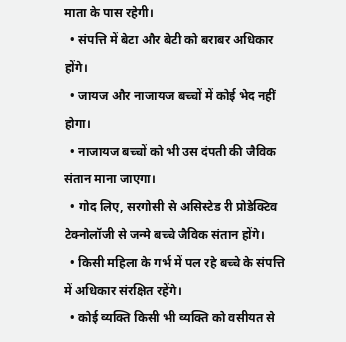माता के पास रहेगी।
  • संपत्ति में बेटा और बेटी को बराबर अधिकार होंगे।
  • जायज और नाजायज बच्चों में कोई भेद नहीं होगा।
  • नाजायज बच्चों को भी उस दंपती की जैविक संतान माना जाएगा।
  • गोद लिए, सरगोसी से असिस्टेड री प्रोडेक्टिव टेक्नोलॉजी से जन्मे बच्चे जैविक संतान होंगे।
  • किसी महिला के गर्भ में पल रहे बच्चे के संपत्ति में अधिकार संरक्षित रहेंगे।
  • कोई व्यक्ति किसी भी व्यक्ति को वसीयत से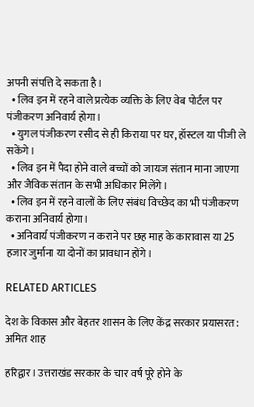अपनी संपत्ति दे सकता है।
  • लिव इन में रहने वाले प्रत्येक व्यक्ति के लिए वेब पोर्टल पर पंजीकरण अनिवार्य होगा।
  • युगल पंजीकरण रसीद से ही किराया पर घर, हॉस्टल या पीजी ले सकेंगे।
  • लिव इन में पैदा होने वाले बच्चों को जायज संतान माना जाएगा और जैविक संतान के सभी अधिकार मिलेंगे।
  • लिव इन में रहने वालों के लिए संबंध विच्छेद का भी पंजीकरण कराना अनिवार्य होगा।
  • अनिवार्य पंजीकरण न कराने पर छह माह के कारावास या 25 हजार जुर्माना या दोनों का प्रावधान होंगे।

RELATED ARTICLES

देश के विकास और बेहतर शासन के लिए केंद्र सरकार प्रयासरत: अमित शाह

हरिद्वार। उत्तराखंड सरकार के चार वर्ष पूरे होने के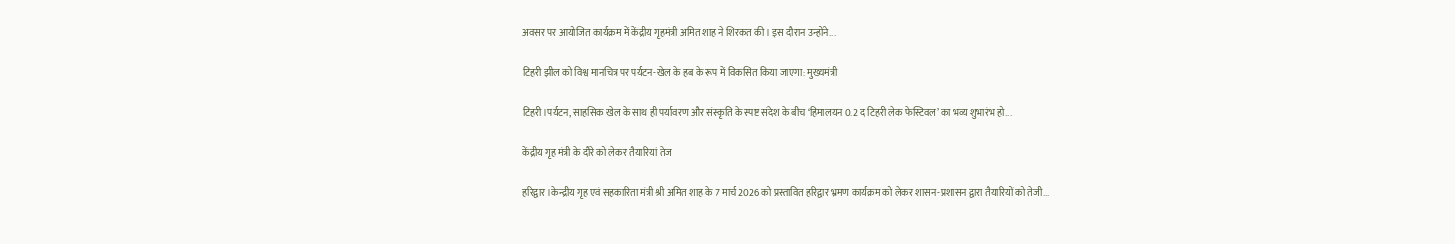अवसर पर आयोजित कार्यक्रम में केंद्रीय गृहमंत्री अमित शाह ने शिरकत की। इस दौरान उन्होंने...

टिहरी झील को विश्व मानचित्र पर पर्यटन-खेल के हब के रूप में विकसित किया जाएगा: मुख्यमंत्री

टिहरी।पर्यटन, साहसिक खेल के साथ ही पर्यावरण और संस्कृति के स्पष्ट संदेश के बीच ‘हिमालयन 0.2 द टिहरी लेक फेस्टिवल’ का भव्य शुभारंभ हो...

केंद्रीय गृह मंत्री के दौरे को लेकर तैयारियां तेज

हरिद्वार।केन्द्रीय गृह एवं सहकारिता मंत्री श्री अमित शाह के 7 मार्च 2026 को प्रस्तावित हरिद्वार भ्रमण कार्यक्रम को लेकर शासन-प्रशासन द्वारा तैयारियों को तेजी...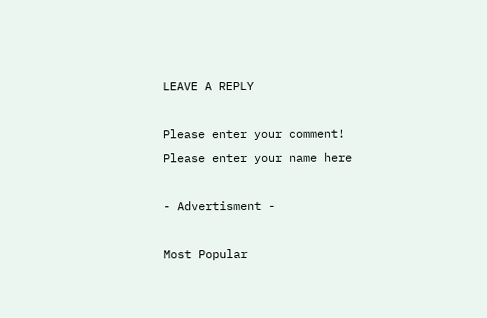LEAVE A REPLY

Please enter your comment!
Please enter your name here

- Advertisment -

Most Popular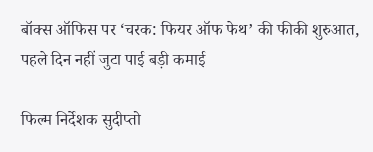बॉक्स ऑफिस पर ‘चरक: फियर ऑफ फेथ’ की फीकी शुरुआत, पहले दिन नहीं जुटा पाई बड़ी कमाई

फिल्म निर्देशक सुदीप्तो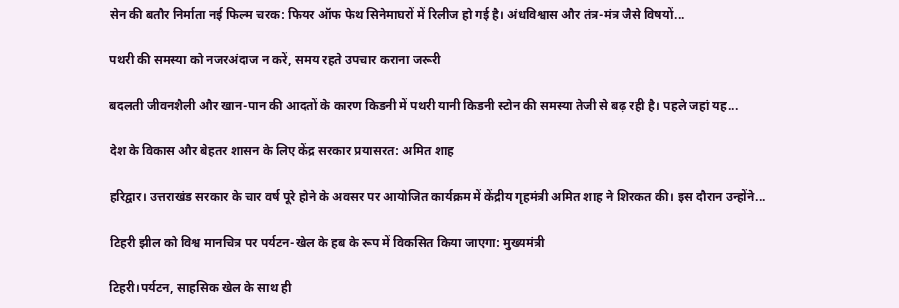सेन की बतौर निर्माता नई फिल्म चरक: फियर ऑफ फेथ सिनेमाघरों में रिलीज हो गई है। अंधविश्वास और तंत्र-मंत्र जैसे विषयों...

पथरी की समस्या को नजरअंदाज न करें, समय रहते उपचार कराना जरूरी

बदलती जीवनशैली और खान-पान की आदतों के कारण किडनी में पथरी यानी किडनी स्टोन की समस्या तेजी से बढ़ रही है। पहले जहां यह...

देश के विकास और बेहतर शासन के लिए केंद्र सरकार प्रयासरत: अमित शाह

हरिद्वार। उत्तराखंड सरकार के चार वर्ष पूरे होने के अवसर पर आयोजित कार्यक्रम में केंद्रीय गृहमंत्री अमित शाह ने शिरकत की। इस दौरान उन्होंने...

टिहरी झील को विश्व मानचित्र पर पर्यटन-खेल के हब के रूप में विकसित किया जाएगा: मुख्यमंत्री

टिहरी।पर्यटन, साहसिक खेल के साथ ही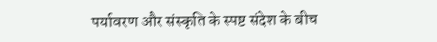पर्यावरण और संस्कृति के स्पष्ट संदेश के बीच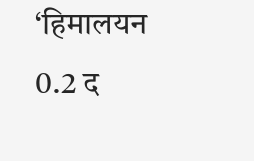‘हिमालयन 0.2 द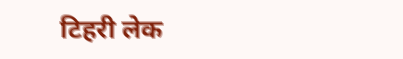टिहरी लेक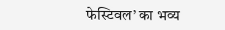फेस्टिवल’ का भव्य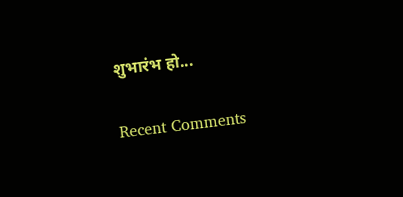शुभारंभ हो...

Recent Comments